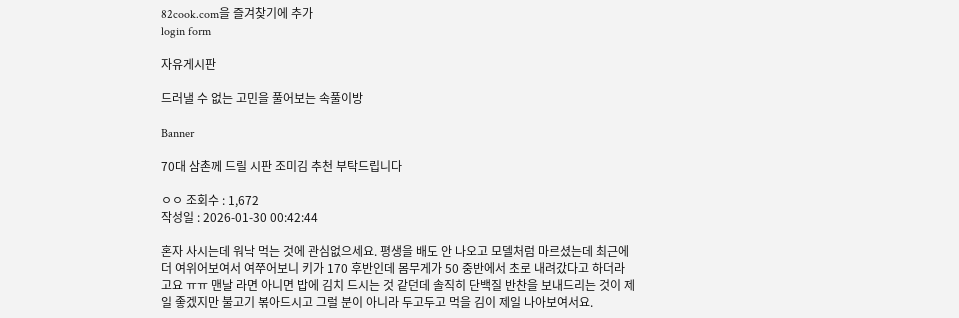82cook.com을 즐겨찾기에 추가
login form

자유게시판

드러낼 수 없는 고민을 풀어보는 속풀이방

Banner

70대 삼촌께 드릴 시판 조미김 추천 부탁드립니다

ㅇㅇ 조회수 : 1,672
작성일 : 2026-01-30 00:42:44

혼자 사시는데 워낙 먹는 것에 관심없으세요. 평생을 배도 안 나오고 모델처럼 마르셨는데 최근에 더 여위어보여서 여쭈어보니 키가 170 후반인데 몸무게가 50 중반에서 초로 내려갔다고 하더라고요 ㅠㅠ 맨날 라면 아니면 밥에 김치 드시는 것 같던데 솔직히 단백질 반찬을 보내드리는 것이 제일 좋겠지만 불고기 볶아드시고 그럴 분이 아니라 두고두고 먹을 김이 제일 나아보여서요.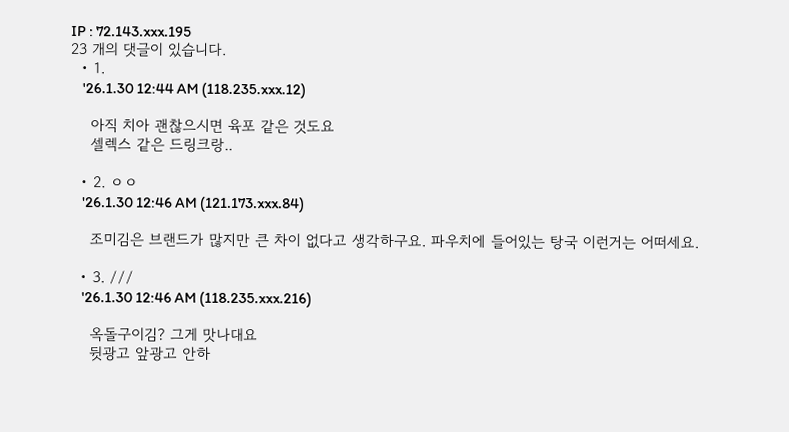IP : 72.143.xxx.195
23 개의 댓글이 있습니다.
  • 1.
    '26.1.30 12:44 AM (118.235.xxx.12)

    아직 치아 괜찮으시면 육포 같은 것도요
    셀렉스 같은 드링크랑..

  • 2. ㅇㅇ
    '26.1.30 12:46 AM (121.173.xxx.84)

    조미김은 브랜드가 많지만 큰 차이 없다고 생각하구요. 파우치에 들어있는 탕국 이런거는 어떠세요.

  • 3. ///
    '26.1.30 12:46 AM (118.235.xxx.216)

    옥돌구이김? 그게 맛나대요
    뒷광고 앞광고 안하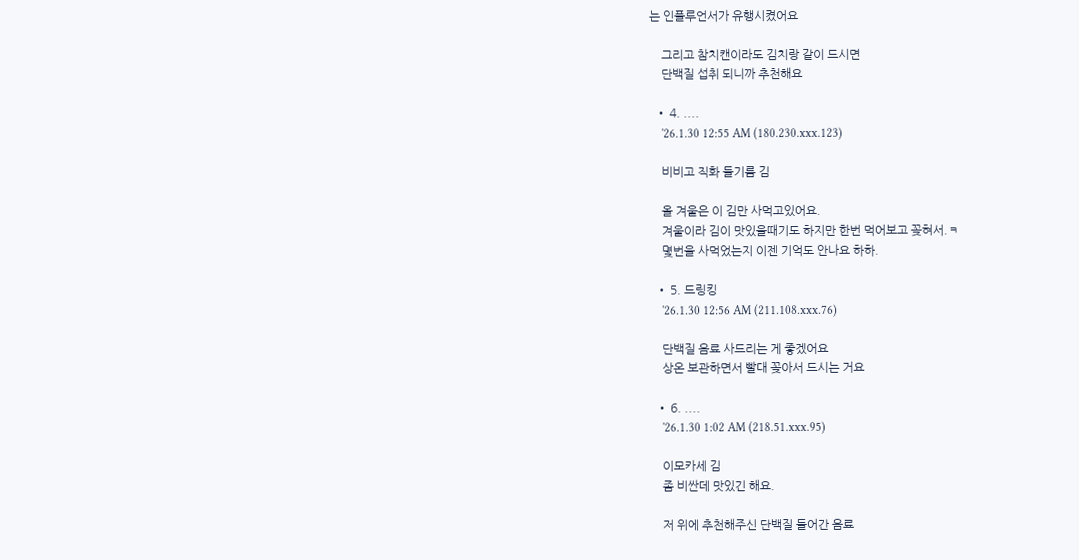는 인플루언서가 유행시켰어요

    그리고 참치캔이라도 김치랑 같이 드시면
    단백질 섭취 되니까 추천해요

  • 4. ....
    '26.1.30 12:55 AM (180.230.xxx.123)

    비비고 직화 들기름 김

    올 겨울은 이 김만 사먹고있어요.
    겨울이라 김이 맛있을때기도 하지만 한번 먹어보고 꽂혀서.ㅋ
    몇번을 사먹었는지 이젠 기억도 안나요 하하.

  • 5. 드링킹
    '26.1.30 12:56 AM (211.108.xxx.76)

    단백질 음료 사드리는 게 좋겠어요
    상온 보관하면서 빨대 꽂아서 드시는 거요

  • 6. ....
    '26.1.30 1:02 AM (218.51.xxx.95)

    이모카세 김
    좀 비싼데 맛있긴 해요.

    저 위에 추천해주신 단백질 들어간 음료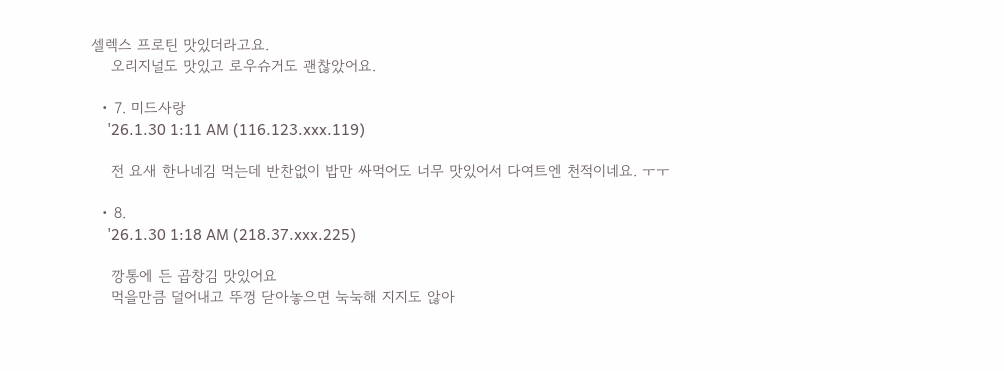셀렉스 프로틴 맛있더라고요.
    오리지널도 맛있고 로우슈거도 괜찮았어요.

  • 7. 미드사랑
    '26.1.30 1:11 AM (116.123.xxx.119)

    전 요새 한나네김 먹는데 반찬없이 밥만 싸먹어도 너무 맛있어서 다여트엔 천적이네요. ㅜㅜ

  • 8.
    '26.1.30 1:18 AM (218.37.xxx.225)

    깡통에 든 곱창김 맛있어요
    먹을만큼 덜어내고 뚜껑 닫아놓으면 눅눅해 지지도 않아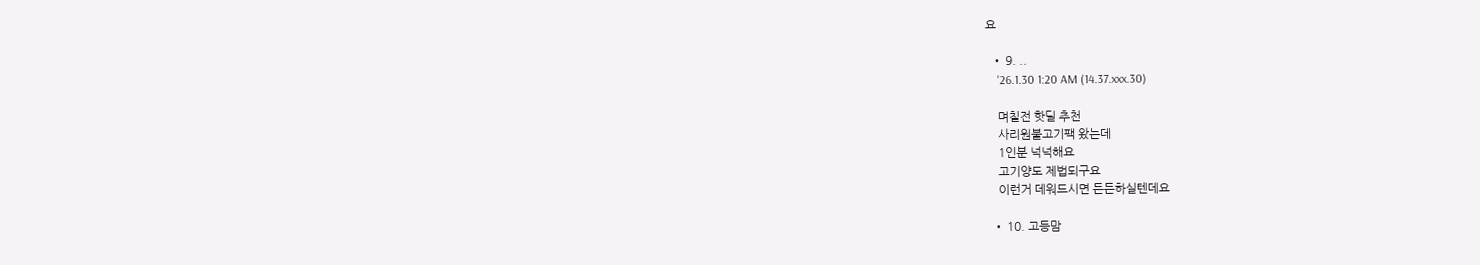요

  • 9. ..
    '26.1.30 1:20 AM (14.37.xxx.30)

    며칠전 핫딜 추천
    사리원불고기팩 왔는데
    1인분 넉넉해요
    고기양도 제법되구요
    이런거 데워드시면 든든하실텐데요

  • 10. 고등맘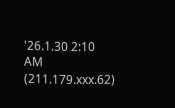'26.1.30 2:10 AM (211.179.xxx.62)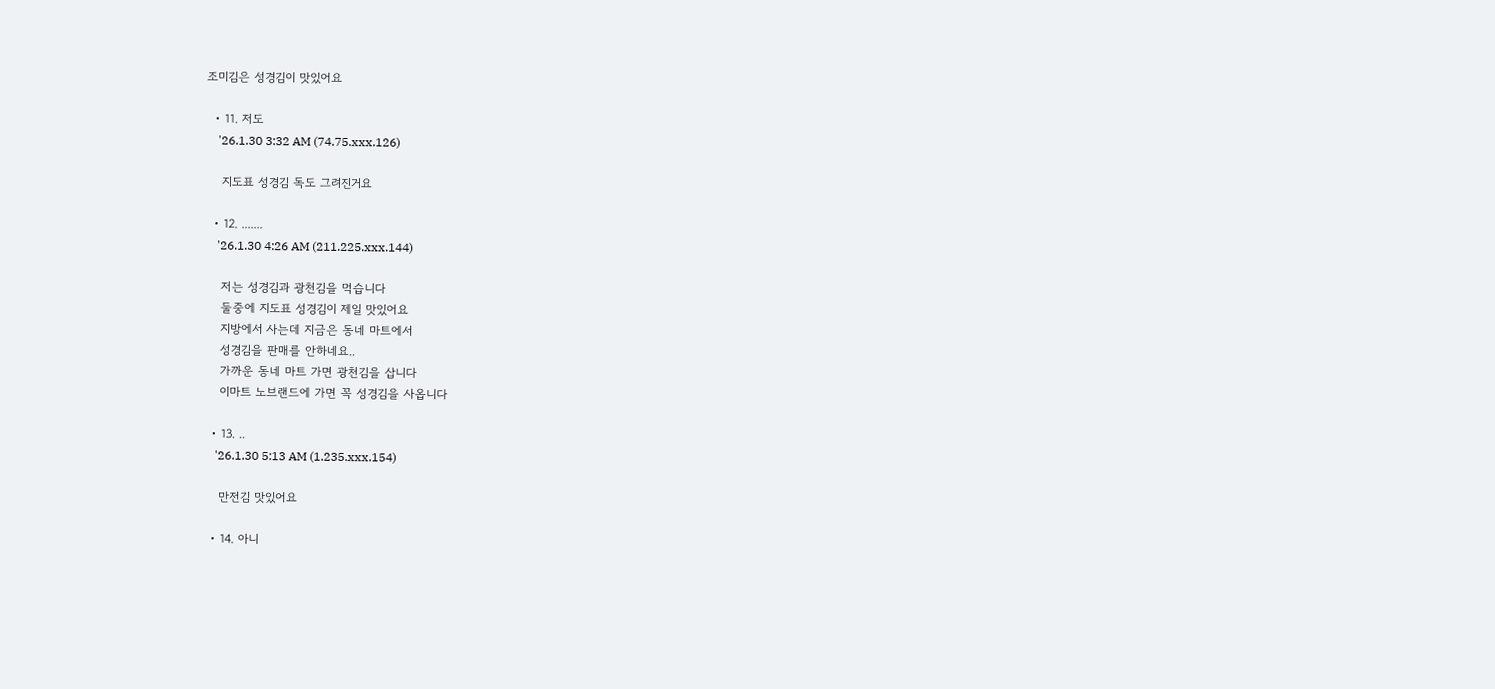조미김은 성경김이 맛있어요

  • 11. 저도
    '26.1.30 3:32 AM (74.75.xxx.126)

    지도표 성경김 독도 그려진거요

  • 12. .......
    '26.1.30 4:26 AM (211.225.xxx.144)

    저는 성경김과 광천김을 먹습니다
    둘중에 지도표 성경김이 제일 맛있어요
    지방에서 사는데 지금은 동네 마트에서
    성경김을 판매를 안하네요..
    가까운 동네 마트 가면 광천김을 삽니다
    이마트 노브랜드에 가면 꼭 성경김을 사옵니다

  • 13. ..
    '26.1.30 5:13 AM (1.235.xxx.154)

    만전김 맛있어요

  • 14. 아니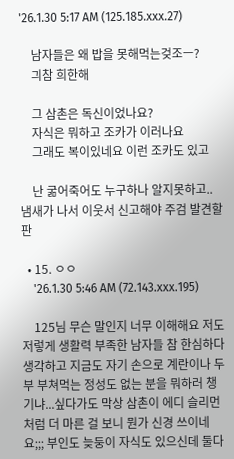'26.1.30 5:17 AM (125.185.xxx.27)

    남자들은 왜 밥을 못해먹는겆조ㅡ?
    긔참 희한해

    그 삼촌은 독신이었나요?
    자식은 뭐하고 조카가 이러나요
    그래도 복이있네요 이런 조카도 있고

    난 굶어죽어도 누구하나 알지못하고..냄새가 나서 이웃서 신고해야 주검 발견할판

  • 15. ㅇㅇ
    '26.1.30 5:46 AM (72.143.xxx.195)

    125님 무슨 말인지 너무 이해해요 저도 저렇게 생활력 부족한 남자들 참 한심하다 생각하고 지금도 자기 손으로 계란이나 두부 부쳐먹는 정성도 없는 분을 뭐하러 챙기냐...싶다가도 막상 삼촌이 에디 슬리먼처럼 더 마른 걸 보니 뭔가 신경 쓰이네요;;; 부인도 늦둥이 자식도 있으신데 둘다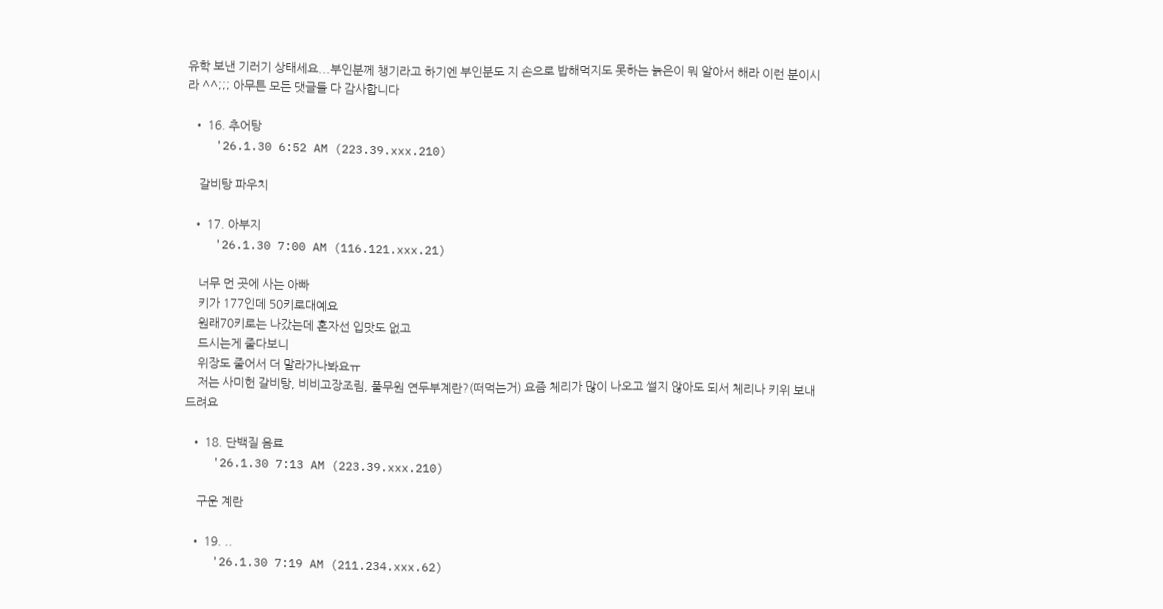유학 보낸 기러기 상태세요...부인분께 챙기라고 하기엔 부인분도 지 손으로 밥해먹지도 못하는 늙은이 뭐 알아서 해라 이런 분이시라 ^^;;; 아무튼 모든 댓글들 다 감사합니다

  • 16. 추어탕
    '26.1.30 6:52 AM (223.39.xxx.210)

    갈비탕 파우치

  • 17. 아부지
    '26.1.30 7:00 AM (116.121.xxx.21)

    너무 먼 곳에 사는 아빠
    키가 177인데 50키로대예요
    원래70키로는 나갔는데 혼자선 입맛도 없고
    드시는게 줄다보니
    위장도 줄어서 더 말라가나봐요ㅠ
    저는 사미헌 갈비탕, 비비고장조림, 풀무원 연두부계란?(떠먹는거) 요즘 체리가 많이 나오고 썰지 않아도 되서 체리나 키위 보내드려요

  • 18. 단백질 음료
    '26.1.30 7:13 AM (223.39.xxx.210)

    구운 계란

  • 19. ..
    '26.1.30 7:19 AM (211.234.xxx.62)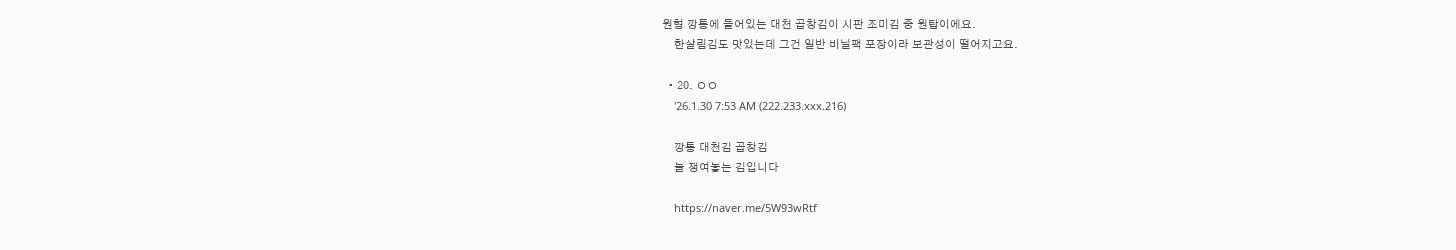원형 깡통에 들어있는 대천 곱창김이 시판 조미김 중 원탑이에요.
    한살림김도 맛있는데 그건 일반 비닐팩 포장이라 보관성이 떨어지고요.

  • 20. ㅇㅇ
    '26.1.30 7:53 AM (222.233.xxx.216)

    깡통 대천김 곱창김
    늘 쟁여놓는 김입니다

    https://naver.me/5W93wRtf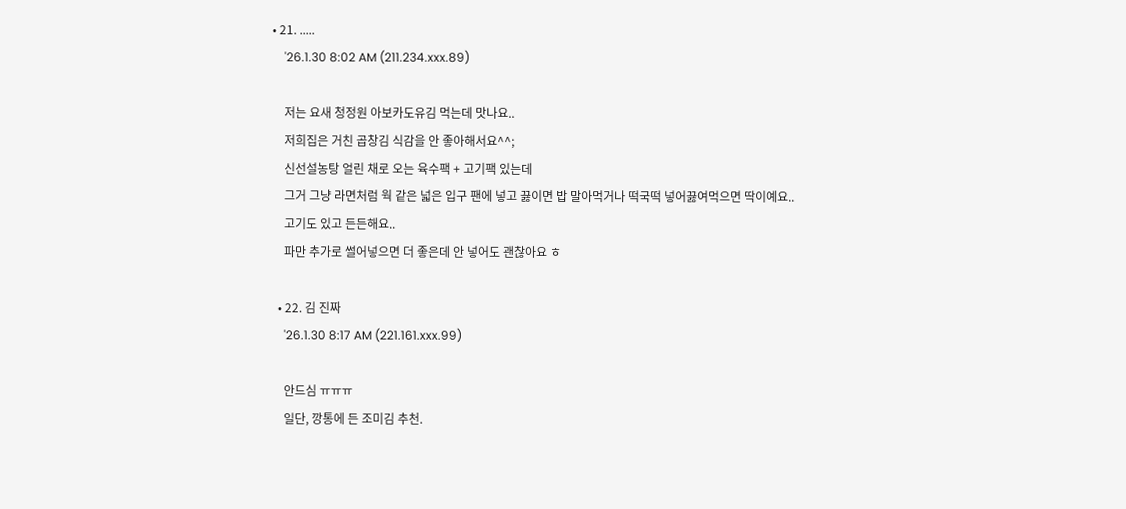• 21. .....
    '26.1.30 8:02 AM (211.234.xxx.89)

    저는 요새 청정원 아보카도유김 먹는데 맛나요..
    저희집은 거친 곱창김 식감을 안 좋아해서요^^;
    신선설농탕 얼린 채로 오는 육수팩 + 고기팩 있는데
    그거 그냥 라면처럼 웍 같은 넓은 입구 팬에 넣고 끓이면 밥 말아먹거나 떡국떡 넣어끓여먹으면 딱이예요..
    고기도 있고 든든해요..
    파만 추가로 썰어넣으면 더 좋은데 안 넣어도 괜찮아요 ㅎ

  • 22. 김 진짜
    '26.1.30 8:17 AM (221.161.xxx.99)

    안드심 ㅠㅠㅠ
    일단, 깡통에 든 조미김 추천.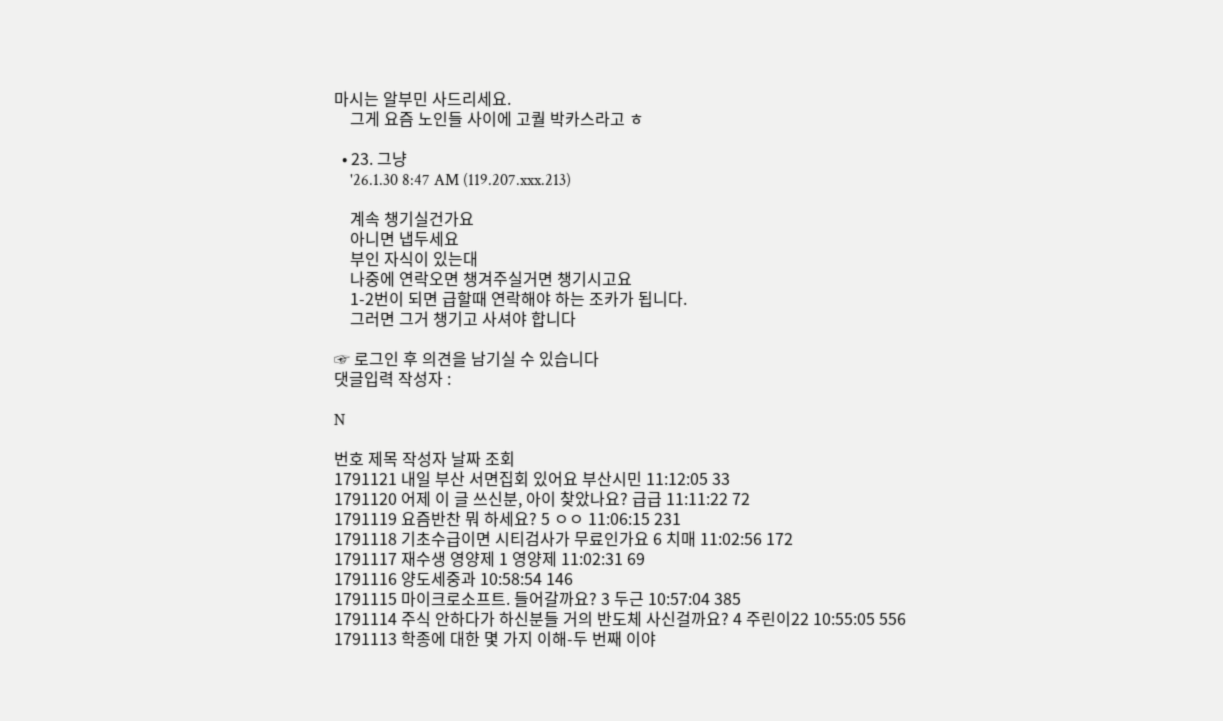마시는 알부민 사드리세요.
    그게 요즘 노인들 사이에 고퀄 박카스라고 ㅎ

  • 23. 그냥
    '26.1.30 8:47 AM (119.207.xxx.213)

    계속 챙기실건가요
    아니면 냅두세요
    부인 자식이 있는대
    나중에 연락오면 챙겨주실거면 챙기시고요
    1-2번이 되면 급할때 연락해야 하는 조카가 됩니다.
    그러면 그거 챙기고 사셔야 합니다

☞ 로그인 후 의견을 남기실 수 있습니다
댓글입력 작성자 :

N

번호 제목 작성자 날짜 조회
1791121 내일 부산 서면집회 있어요 부산시민 11:12:05 33
1791120 어제 이 글 쓰신분, 아이 찾았나요? 급급 11:11:22 72
1791119 요즘반찬 뭐 하세요? 5 ㅇㅇ 11:06:15 231
1791118 기초수급이면 시티검사가 무료인가요 6 치매 11:02:56 172
1791117 재수생 영양제 1 영양제 11:02:31 69
1791116 양도세중과 10:58:54 146
1791115 마이크로소프트. 들어갈까요? 3 두근 10:57:04 385
1791114 주식 안하다가 하신분들 거의 반도체 사신걸까요? 4 주린이22 10:55:05 556
1791113 학종에 대한 몇 가지 이해-두 번째 이야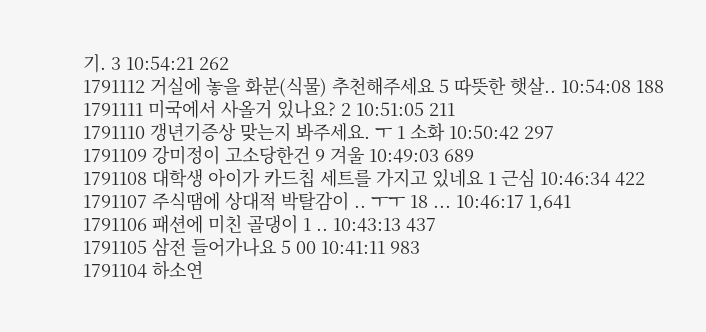기. 3 10:54:21 262
1791112 거실에 놓을 화분(식물) 추천해주세요 5 따뜻한 햇살.. 10:54:08 188
1791111 미국에서 사올거 있나요? 2 10:51:05 211
1791110 갱년기증상 맞는지 봐주세요. ㅜ 1 소화 10:50:42 297
1791109 강미정이 고소당한건 9 겨울 10:49:03 689
1791108 대학생 아이가 카드칩 세트를 가지고 있네요 1 근심 10:46:34 422
1791107 주식땜에 상대적 박탈감이 .. ㅜㅜ 18 ... 10:46:17 1,641
1791106 패션에 미친 골댕이 1 .. 10:43:13 437
1791105 삼전 들어가나요 5 00 10:41:11 983
1791104 하소연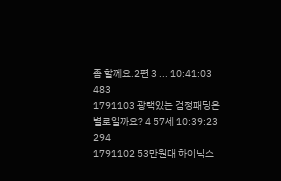좀 할께요.2편 3 ... 10:41:03 483
1791103 광택있는 검정패딩은 별로일까요? 4 57세 10:39:23 294
1791102 53만원대 하이닉스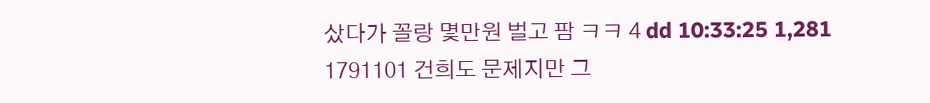샀다가 꼴랑 몇만원 벌고 팜 ㅋㅋ 4 dd 10:33:25 1,281
1791101 건희도 문제지만 그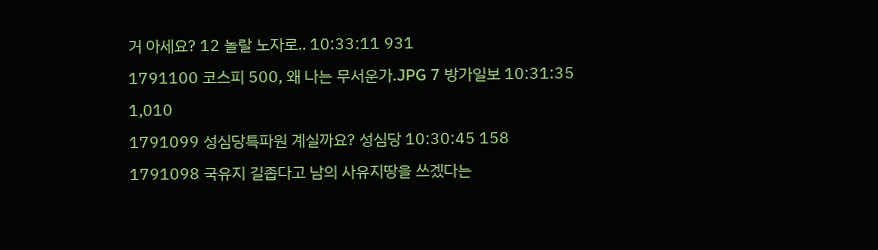거 아세요? 12 놀랄 노자로.. 10:33:11 931
1791100 코스피 500, 왜 나는 무서운가.JPG 7 방가일보 10:31:35 1,010
1791099 성심당특파원 계실까요? 성심당 10:30:45 158
1791098 국유지 길좁다고 남의 사유지땅을 쓰겠다는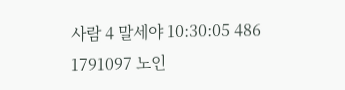사람 4 말세야 10:30:05 486
1791097 노인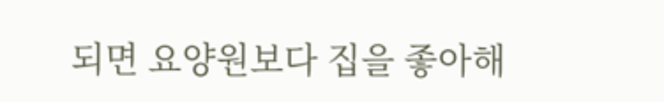되면 요양원보다 집을 좋아해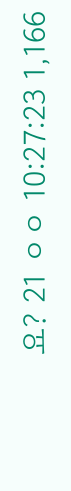요? 21 ㅇㅇ 10:27:23 1,166